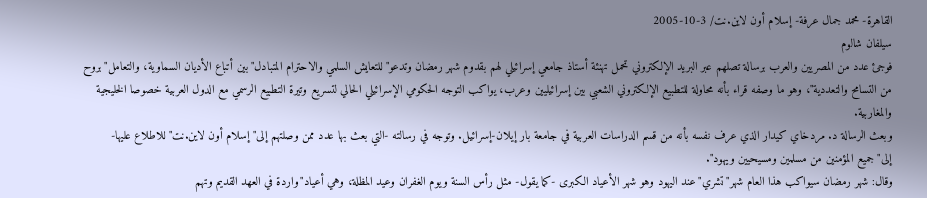القاهرة- محمد جمال عرفة- إسلام أون لاين.نت/ 3-10-2005
سيلفان شالوم
فوجئ عدد من المصريين والعرب برسالة تصلهم عبر البريد الإلكتروني تحمل تهنئة أستاذ جامعي إسرائيلي لهم بقدوم شهر رمضان وتدعو"للتعايش السلمي والاحترام المتبادل"بين أتباع الأديان السماوية، والتعامل"بروح من التسامح والتعددية"، وهو ما وصفه قراء بأنه محاولة للتطبيع الإلكتروني الشعبي بين إسرائيليين وعرب، يواكب التوجه الحكومي الإسرائيلي الحالي لتسريع وتيرة التطبيع الرسمي مع الدول العربية خصوصا الخليجية والمغاربية.
وبعث الرسالة د. مردخاي كيدار الذي عرف نفسه بأنه من قسم الدراسات العربية في جامعة بار إيلان-إسرائيل. وتوجه في رسالته -التي بعث بها عدد ممن وصلتهم إلى"إسلام أون لاين.نت"للاطلاع عليها- إلى"جميع المؤمنين من مسلمين ومسيحيين ويهود".
وقال: شهر رمضان سيواكب هذا العام شهر"تشري"عند اليهود وهو شهر الأعياد الكبرى -كما يقول- مثل رأس السنة ويوم الغفران وعيد المظلة، وهي أعياد"واردة في العهد القديم وتهم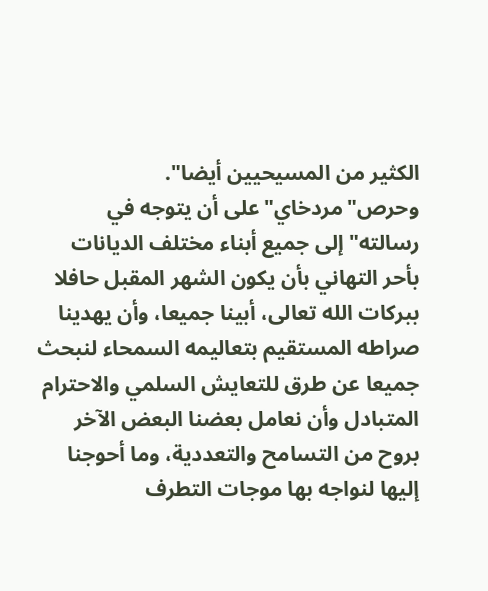الكثير من المسيحيين أيضا".
وحرص"مردخاي"على أن يتوجه في رسالته"إلى جميع أبناء مختلف الديانات بأحر التهاني بأن يكون الشهر المقبل حافلا ببركات الله تعالى، أبينا جميعا، وأن يهدينا صراطه المستقيم بتعاليمه السمحاء لنبحث جميعا عن طرق للتعايش السلمي والاحترام المتبادل وأن نعامل بعضنا البعض الآخر بروح من التسامح والتعددية، وما أحوجنا إليها لنواجه بها موجات التطرف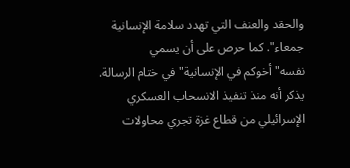والحقد والعنف التي تهدد سلامة الإنسانية جمعاء". كما حرص على أن يسمي نفسه"أخوكم في الإنسانية"في ختام الرسالة.
يذكر أنه منذ تنفيذ الانسحاب العسكري الإسرائيلي من قطاع غزة تجري محاولات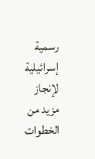رسمية إسرائيلية لإنجاز مزيد من الخطوات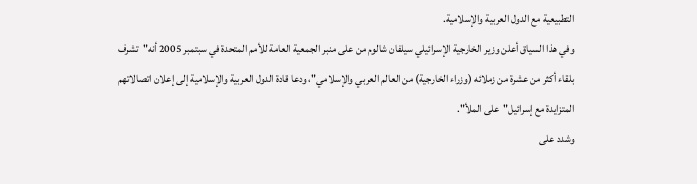التطبيعية مع الدول العربية والإسلامية.
وفي هذا السياق أعلن وزير الخارجية الإسرائيلي سيلفان شالوم من على منبر الجمعية العامة للأمم المتحدة في سبتمبر 2005 أنه"تشرف بلقاء أكثر من عشرة من زملائه (وزراء الخارجية) من العالم العربي والإسلامي"، ودعا قادة الدول العربية والإسلامية إلى إعلان اتصالاتهم المتزايدة مع إسرائيل"على الملأ".
وشدد على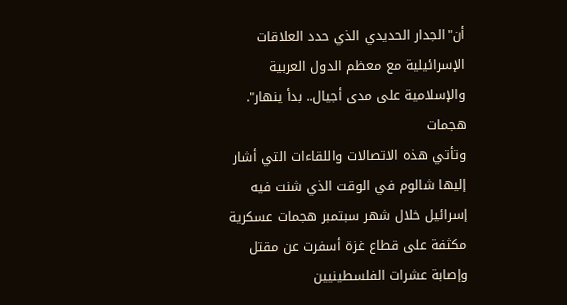أن"الجدار الحديدي الذي حدد العلاقات الإسرائيلية مع معظم الدول العربية والإسلامية على مدى أجيال.. بدأ ينهار".
هجمات
وتأتي هذه الاتصالات واللقاءات التي أشار إليها شالوم في الوقت الذي شنت فيه إسرائيل خلال شهر سبتمبر هجمات عسكرية مكثفة على قطاع غزة أسفرت عن مقتل وإصابة عشرات الفلسطينيين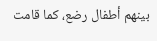بينهم أطفال رضع، كما قامت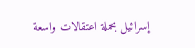إسرائيل بحملة اعتقالات واسعة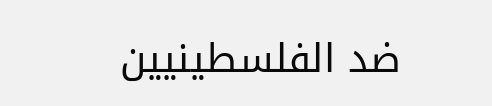ضد الفلسطينيين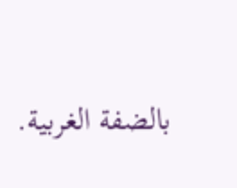بالضفة الغربية.